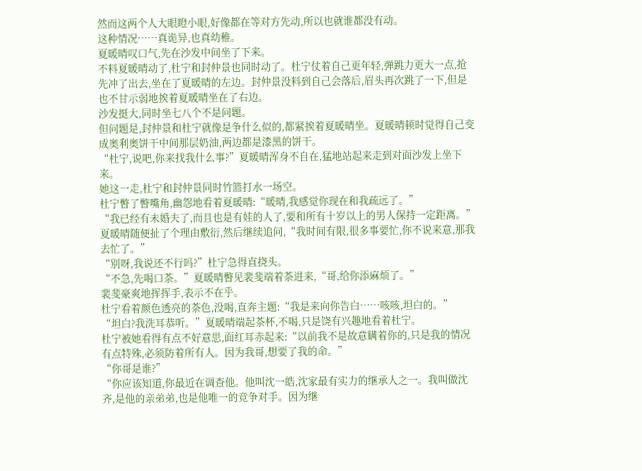然而这两个人大眼瞪小眼,好像都在等对方先动,所以也就谁都没有动。
这种情况……真诡异,也真幼稚。
夏暖晴叹口气,先在沙发中间坐了下来。
不料夏暖晴动了,杜宁和封仲景也同时动了。杜宁仗着自己更年轻,弹跳力更大一点,抢先冲了出去,坐在了夏暖晴的左边。封仲景没料到自己会落后,眉头再次跳了一下,但是也不甘示弱地挨着夏暖晴坐在了右边。
沙发挺大,同时坐七八个不是问题。
但问题是,封仲景和杜宁就像是争什么似的,都紧挨着夏暖晴坐。夏暖晴顿时觉得自己变成奥利奥饼干中间那层奶油,两边都是漆黑的饼干。
“杜宁,说吧,你来找我什么事?”夏暖晴浑身不自在,猛地站起来走到对面沙发上坐下来。
她这一走,杜宁和封仲景同时竹篮打水一场空。
杜宁瞥了瞥嘴角,幽怨地看着夏暖晴:“暖晴,我感觉你现在和我疏远了。”
“我已经有未婚夫了,而且也是有娃的人了,要和所有十岁以上的男人保持一定距离。”夏暖晴随便扯了个理由敷衍,然后继续追问,“我时间有限,很多事要忙,你不说来意,那我去忙了。”
“别呀,我说还不行吗?”杜宁急得直挠头。
“不急,先喝口茶。”夏暖晴瞥见裴斐端着茶进来,“哥,给你添麻烦了。”
裴斐豪爽地挥挥手,表示不在乎。
杜宁看着颜色透亮的茶色,没喝,直奔主题:“我是来向你告白……咳咳,坦白的。”
“坦白?我洗耳恭听。”夏暖晴端起茶杯,不喝,只是饶有兴趣地看着杜宁。
杜宁被她看得有点不好意思,面红耳赤起来:“以前我不是故意瞒着你的,只是我的情况有点特殊,必须防着所有人。因为我哥,想要了我的命。”
“你哥是谁?”
“你应该知道,你最近在调查他。他叫沈一皓,沈家最有实力的继承人之一。我叫做沈齐,是他的亲弟弟,也是他唯一的竞争对手。因为继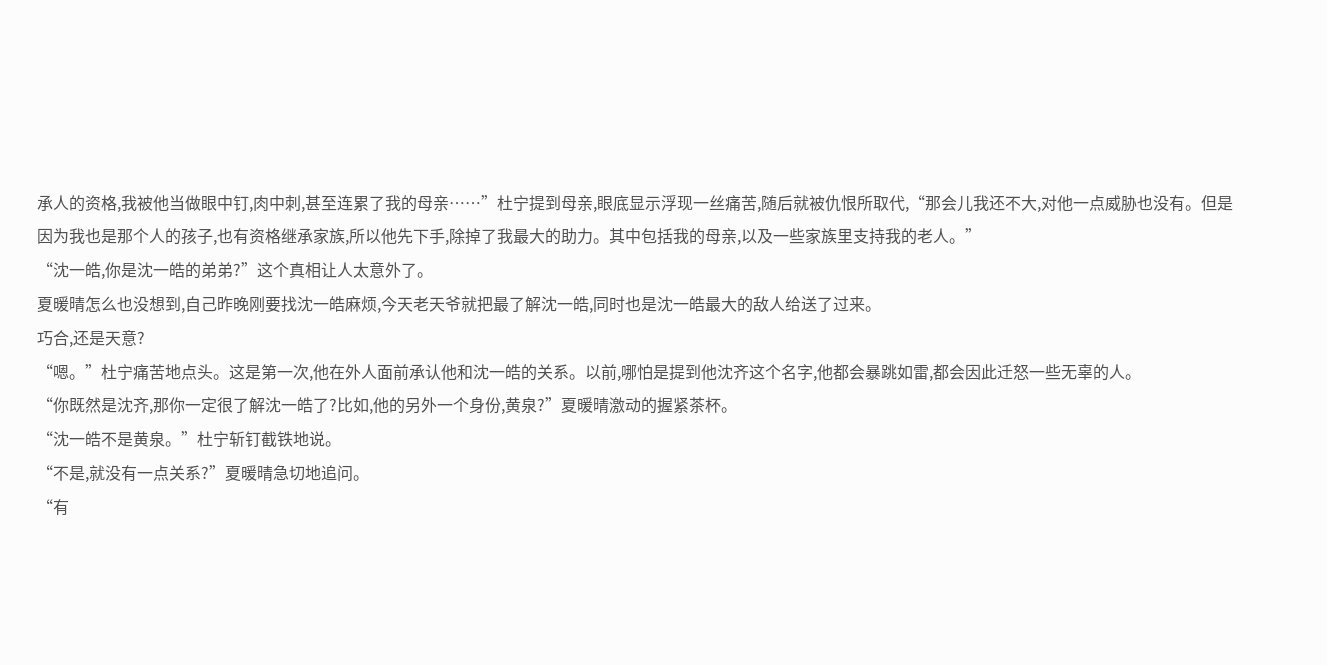承人的资格,我被他当做眼中钉,肉中刺,甚至连累了我的母亲……”杜宁提到母亲,眼底显示浮现一丝痛苦,随后就被仇恨所取代,“那会儿我还不大,对他一点威胁也没有。但是因为我也是那个人的孩子,也有资格继承家族,所以他先下手,除掉了我最大的助力。其中包括我的母亲,以及一些家族里支持我的老人。”
“沈一皓,你是沈一皓的弟弟?”这个真相让人太意外了。
夏暖晴怎么也没想到,自己昨晚刚要找沈一皓麻烦,今天老天爷就把最了解沈一皓,同时也是沈一皓最大的敌人给送了过来。
巧合,还是天意?
“嗯。”杜宁痛苦地点头。这是第一次,他在外人面前承认他和沈一皓的关系。以前,哪怕是提到他沈齐这个名字,他都会暴跳如雷,都会因此迁怒一些无辜的人。
“你既然是沈齐,那你一定很了解沈一皓了?比如,他的另外一个身份,黄泉?”夏暖晴激动的握紧茶杯。
“沈一皓不是黄泉。”杜宁斩钉截铁地说。
“不是,就没有一点关系?”夏暖晴急切地追问。
“有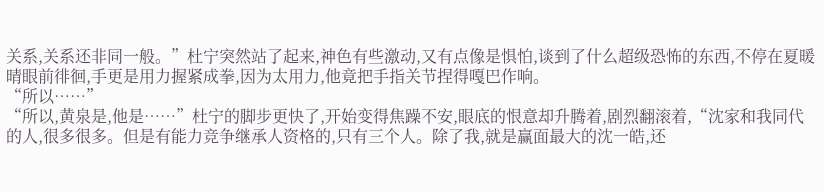关系,关系还非同一般。”杜宁突然站了起来,神色有些激动,又有点像是惧怕,谈到了什么超级恐怖的东西,不停在夏暖晴眼前徘徊,手更是用力握紧成拳,因为太用力,他竟把手指关节捏得嘎巴作响。
“所以……”
“所以,黄泉是,他是……”杜宁的脚步更快了,开始变得焦躁不安,眼底的恨意却升腾着,剧烈翻滚着,“沈家和我同代的人,很多很多。但是有能力竞争继承人资格的,只有三个人。除了我,就是赢面最大的沈一皓,还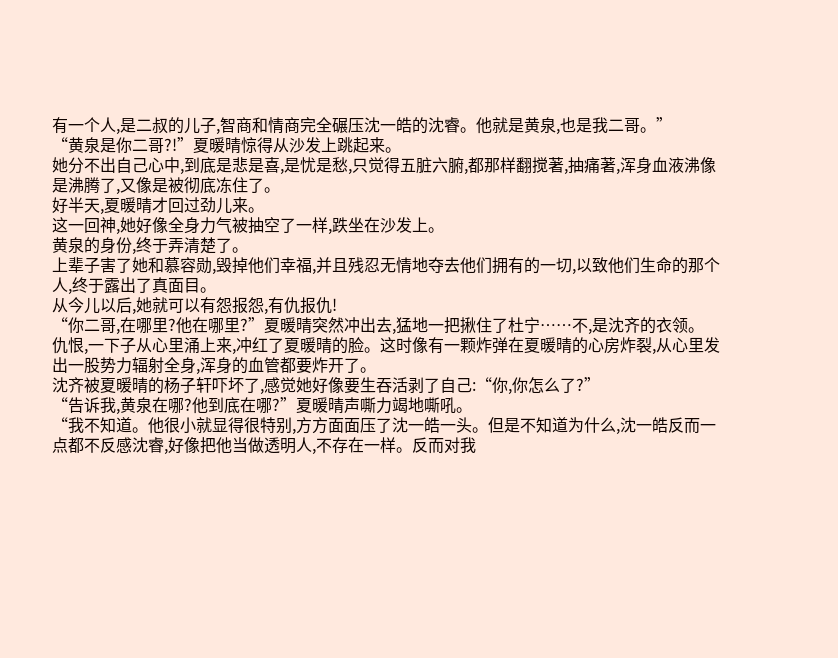有一个人,是二叔的儿子,智商和情商完全碾压沈一皓的沈睿。他就是黄泉,也是我二哥。”
“黄泉是你二哥?!”夏暖晴惊得从沙发上跳起来。
她分不出自己心中,到底是悲是喜,是忧是愁,只觉得五脏六腑,都那样翻搅著,抽痛著,浑身血液沸像是沸腾了,又像是被彻底冻住了。
好半天,夏暖晴才回过劲儿来。
这一回神,她好像全身力气被抽空了一样,跌坐在沙发上。
黄泉的身份,终于弄清楚了。
上辈子害了她和慕容勋,毁掉他们幸福,并且残忍无情地夺去他们拥有的一切,以致他们生命的那个人,终于露出了真面目。
从今儿以后,她就可以有怨报怨,有仇报仇!
“你二哥,在哪里?他在哪里?”夏暖晴突然冲出去,猛地一把揪住了杜宁……不,是沈齐的衣领。
仇恨,一下子从心里涌上来,冲红了夏暖晴的脸。这时像有一颗炸弹在夏暖晴的心房炸裂,从心里发出一股势力辐射全身,浑身的血管都要炸开了。
沈齐被夏暖晴的杨子轩吓坏了,感觉她好像要生吞活剥了自己:“你,你怎么了?”
“告诉我,黄泉在哪?他到底在哪?”夏暖晴声嘶力竭地嘶吼。
“我不知道。他很小就显得很特别,方方面面压了沈一皓一头。但是不知道为什么,沈一皓反而一点都不反感沈睿,好像把他当做透明人,不存在一样。反而对我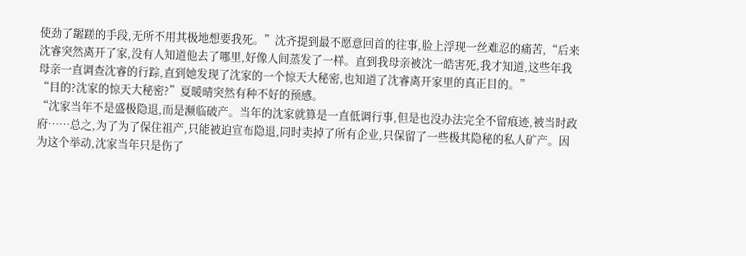使劲了龌蹉的手段,无所不用其极地想要我死。”沈齐提到最不愿意回首的往事,脸上浮现一丝难忍的痛苦,“后来沈睿突然离开了家,没有人知道他去了哪里,好像人间蒸发了一样。直到我母亲被沈一皓害死,我才知道,这些年我母亲一直调查沈睿的行踪,直到她发现了沈家的一个惊天大秘密,也知道了沈睿离开家里的真正目的。”
“目的?沈家的惊天大秘密?”夏暖晴突然有种不好的预感。
“沈家当年不是盛极隐退,而是濒临破产。当年的沈家就算是一直低调行事,但是也没办法完全不留痕迹,被当时政府……总之,为了为了保住祖产,只能被迫宣布隐退,同时卖掉了所有企业,只保留了一些极其隐秘的私人矿产。因为这个举动,沈家当年只是伤了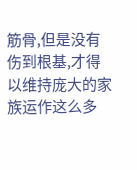筋骨,但是没有伤到根基,才得以维持庞大的家族运作这么多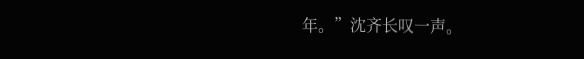年。”沈齐长叹一声。